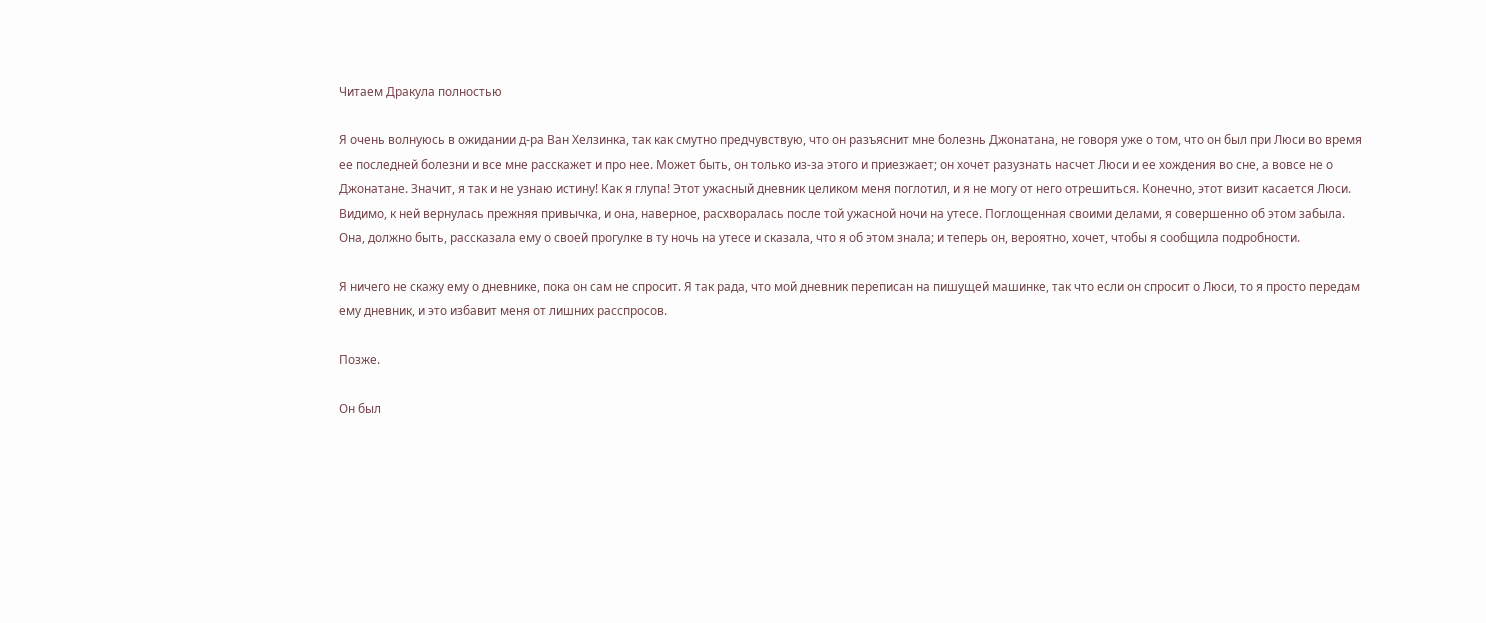Читаем Дракула полностью

Я очень волнуюсь в ожидании д-ра Ван Хелзинка, так как смутно предчувствую, что он разъяснит мне болезнь Джонатана, не говоря уже о том, что он был при Люси во время ее последней болезни и все мне расскажет и про нее. Может быть, он только из-за этого и приезжает; он хочет разузнать насчет Люси и ее хождения во сне, а вовсе не о Джонатане. Значит, я так и не узнаю истину! Как я глупа! Этот ужасный дневник целиком меня поглотил, и я не могу от него отрешиться. Конечно, этот визит касается Люси. Видимо, к ней вернулась прежняя привычка, и она, наверное, расхворалась после той ужасной ночи на утесе. Поглощенная своими делами, я совершенно об этом забыла. Она, должно быть, рассказала ему о своей прогулке в ту ночь на утесе и сказала, что я об этом знала; и теперь он, вероятно, хочет, чтобы я сообщила подробности.

Я ничего не скажу ему о дневнике, пока он сам не спросит. Я так рада, что мой дневник переписан на пишущей машинке, так что если он спросит о Люси, то я просто передам ему дневник, и это избавит меня от лишних расспросов.

Позже.

Он был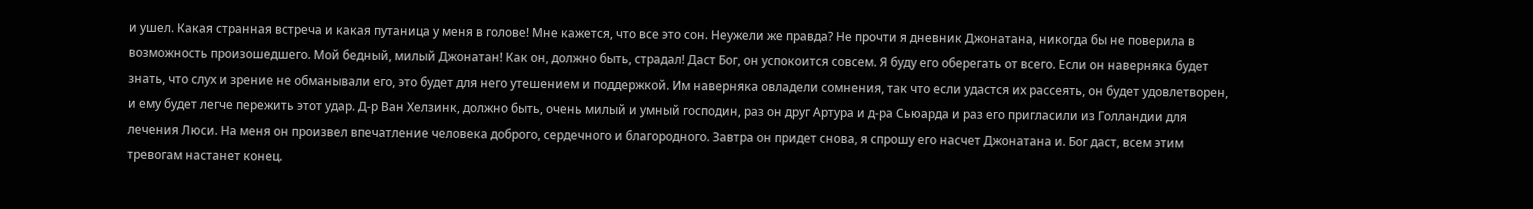и ушел. Какая странная встреча и какая путаница у меня в голове! Мне кажется, что все это сон. Неужели же правда? Не прочти я дневник Джонатана, никогда бы не поверила в возможность произошедшего. Мой бедный, милый Джонатан! Как он, должно быть, страдал! Даст Бог, он успокоится совсем. Я буду его оберегать от всего. Если он наверняка будет знать, что слух и зрение не обманывали его, это будет для него утешением и поддержкой. Им наверняка овладели сомнения, так что если удастся их рассеять, он будет удовлетворен, и ему будет легче пережить этот удар. Д-р Ван Хелзинк, должно быть, очень милый и умный господин, раз он друг Артура и д-ра Сьюарда и раз его пригласили из Голландии для лечения Люси. На меня он произвел впечатление человека доброго, сердечного и благородного. Завтра он придет снова, я спрошу его насчет Джонатана и. Бог даст, всем этим тревогам настанет конец.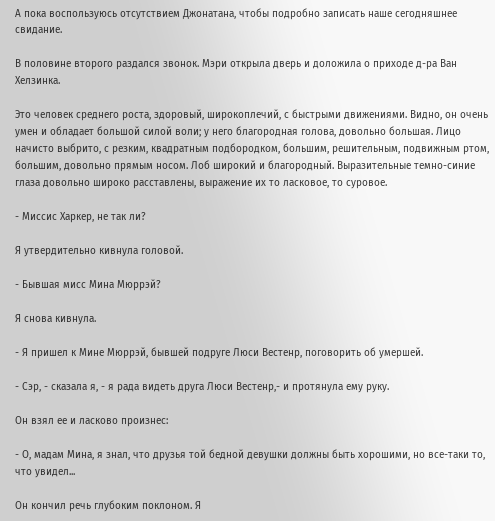А пока воспользуюсь отсутствием Джонатана, чтобы подробно записать наше сегодняшнее свидание.

В половине второго раздался звонок. Мэри открыла дверь и доложила о приходе д-ра Ван Хелзинка.

Это человек среднего роста, здоровый, широкоплечий, с быстрыми движениями. Видно, он очень умен и обладает большой силой воли; у него благородная голова, довольно большая. Лицо начисто выбрито, с резким, квадратным подбородком, большим, решительным, подвижным ртом, большим, довольно прямым носом. Лоб широкий и благородный. Выразительные темно-синие глаза довольно широко расставлены, выражение их то ласковое, то суровое.

- Миссис Харкер, не так ли?

Я утвердительно кивнула головой.

- Бывшая мисс Мина Мюррэй?

Я снова кивнула.

- Я пришел к Мине Мюррэй, бывшей подруге Люси Вестенр, поговорить об умершей.

- Сэр, - сказала я, - я рада видеть друга Люси Вестенр,- и протянула ему руку.

Он взял ее и ласково произнес:

- О, мадам Мина, я знал, что друзья той бедной девушки должны быть хорошими, но все-таки то, что увидел...

Он кончил речь глубоким поклоном. Я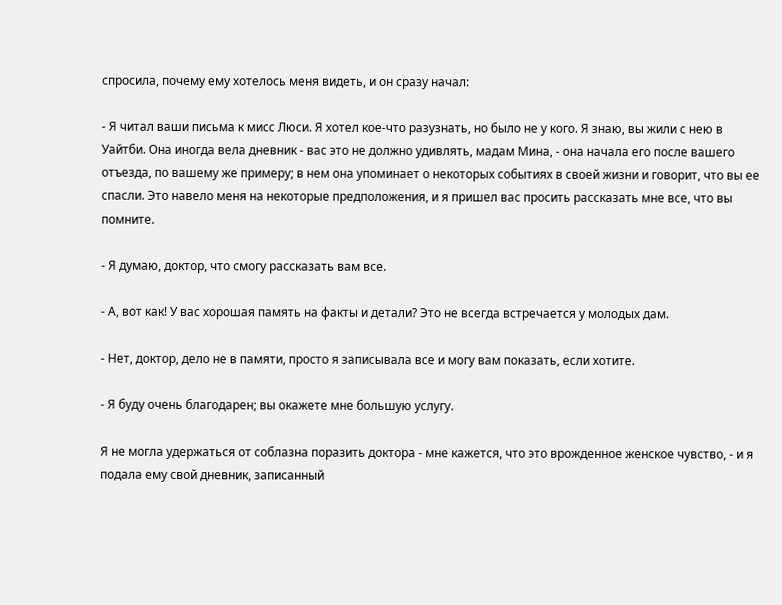спросила, почему ему хотелось меня видеть, и он сразу начал:

- Я читал ваши письма к мисс Люси. Я хотел кое-что разузнать, но было не у кого. Я знаю, вы жили с нею в Уайтби. Она иногда вела дневник - вас это не должно удивлять, мадам Мина, - она начала его после вашего отъезда, по вашему же примеру; в нем она упоминает о некоторых событиях в своей жизни и говорит, что вы ее спасли. Это навело меня на некоторые предположения, и я пришел вас просить рассказать мне все, что вы помните.

- Я думаю, доктор, что смогу рассказать вам все.

- А, вот как! У вас хорошая память на факты и детали? Это не всегда встречается у молодых дам.

- Нет, доктор, дело не в памяти, просто я записывала все и могу вам показать, если хотите.

- Я буду очень благодарен; вы окажете мне большую услугу.

Я не могла удержаться от соблазна поразить доктора - мне кажется, что это врожденное женское чувство, - и я подала ему свой дневник, записанный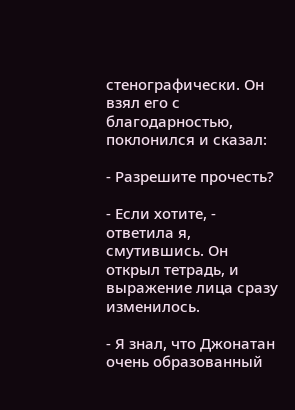стенографически. Он взял его с благодарностью, поклонился и сказал:

- Разрешите прочесть?

- Если хотите, - ответила я, смутившись. Он открыл тетрадь, и выражение лица сразу изменилось.

- Я знал, что Джонатан очень образованный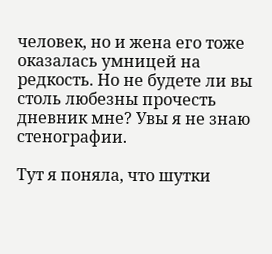человек, но и жена его тоже оказалась умницей на редкость. Но не будете ли вы столь любезны прочесть дневник мне? Увы я не знаю стенографии.

Тут я поняла, что шутки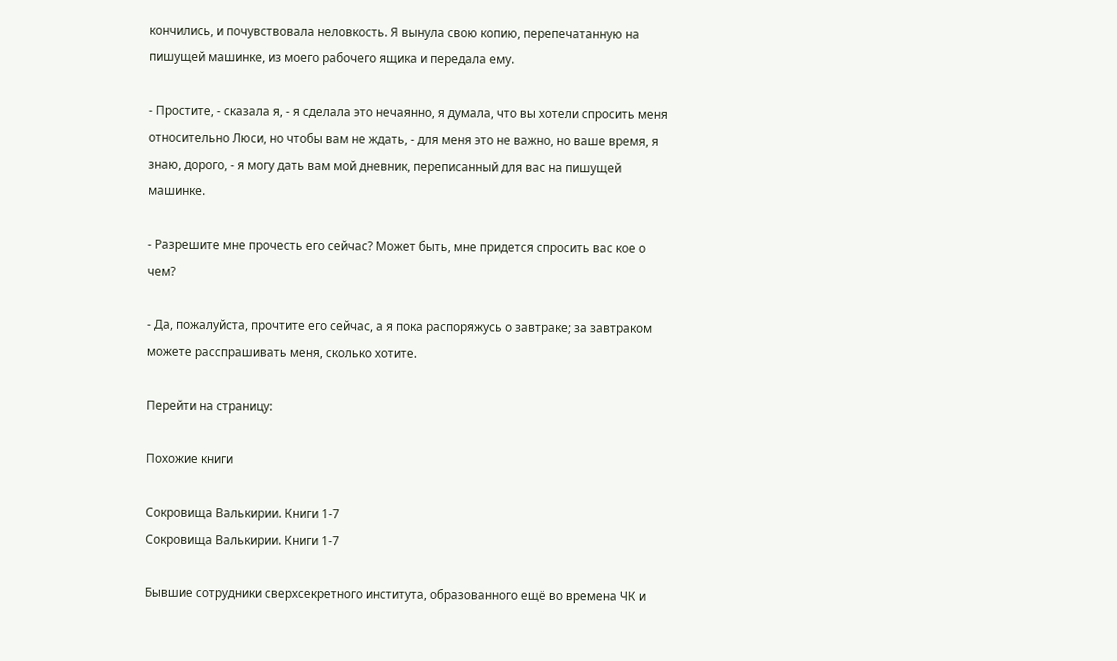кончились, и почувствовала неловкость. Я вынула свою копию, перепечатанную на пишущей машинке, из моего рабочего ящика и передала ему.

- Простите, - сказала я, - я сделала это нечаянно, я думала, что вы хотели спросить меня относительно Люси, но чтобы вам не ждать, - для меня это не важно, но ваше время, я знаю, дорого, - я могу дать вам мой дневник, переписанный для вас на пишущей машинке.

- Разрешите мне прочесть его сейчас? Может быть, мне придется спросить вас кое о чем?

- Да, пожалуйста, прочтите его сейчас, а я пока распоряжусь о завтраке; за завтраком можете расспрашивать меня, сколько хотите.

Перейти на страницу:

Похожие книги

Сокровища Валькирии. Книги 1-7
Сокровища Валькирии. Книги 1-7

Бывшие сотрудники сверхсекретного института, образованного ещё во времена ЧК и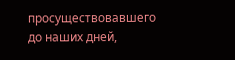просуществовавшего до наших дней,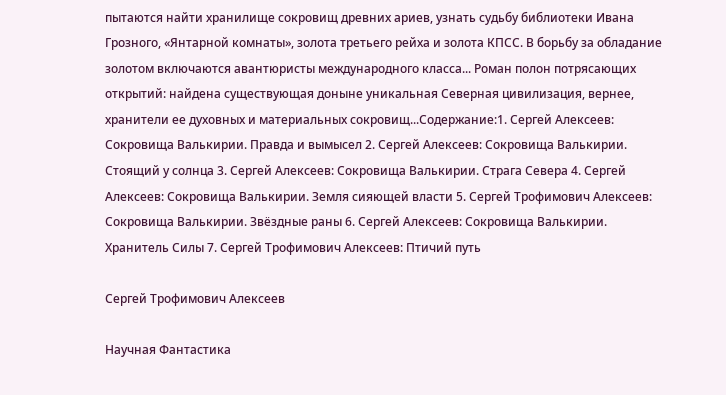пытаются найти хранилище сокровищ древних ариев, узнать судьбу библиотеки Ивана Грозного, «Янтарной комнаты», золота третьего рейха и золота КПСС. В борьбу за обладание золотом включаются авантюристы международного класса... Роман полон потрясающих открытий: найдена существующая доныне уникальная Северная цивилизация, вернее, хранители ее духовных и материальных сокровищ...Содержание:1. Сергей Алексеев: Сокровища Валькирии. Правда и вымысел 2. Сергей Алексеев: Сокровища Валькирии. Стоящий у солнца 3. Сергей Алексеев: Сокровища Валькирии. Страга Севера 4. Сергей Алексеев: Сокровища Валькирии. Земля сияющей власти 5. Сергей Трофимович Алексеев: Сокровища Валькирии. Звёздные раны 6. Сергей Алексеев: Сокровища Валькирии. Хранитель Силы 7. Сергей Трофимович Алексеев: Птичий путь

Сергей Трофимович Алексеев

Научная Фантастика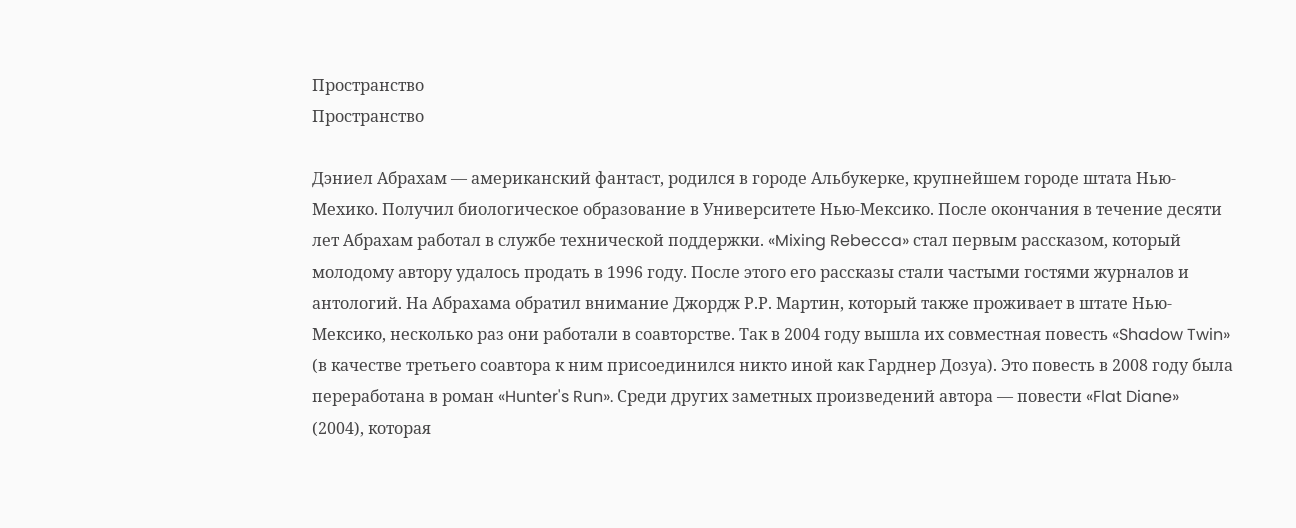Пространство
Пространство

Дэниел Абрахам — американский фантаст, родился в городе Альбукерке, крупнейшем городе штата Нью-Мехико. Получил биологическое образование в Университете Нью-Мексико. После окончания в течение десяти лет Абрахам работал в службе технической поддержки. «Mixing Rebecca» стал первым рассказом, который молодому автору удалось продать в 1996 году. После этого его рассказы стали частыми гостями журналов и антологий. На Абрахама обратил внимание Джордж Р.Р. Мартин, который также проживает в штате Нью-Мексико, несколько раз они работали в соавторстве. Так в 2004 году вышла их совместная повесть «Shadow Twin» (в качестве третьего соавтора к ним присоединился никто иной как Гарднер Дозуа). Это повесть в 2008 году была переработана в роман «Hunter's Run». Среди других заметных произведений автора — повести «Flat Diane» (2004), которая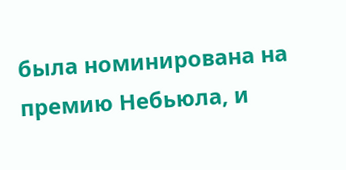была номинирована на премию Небьюла, и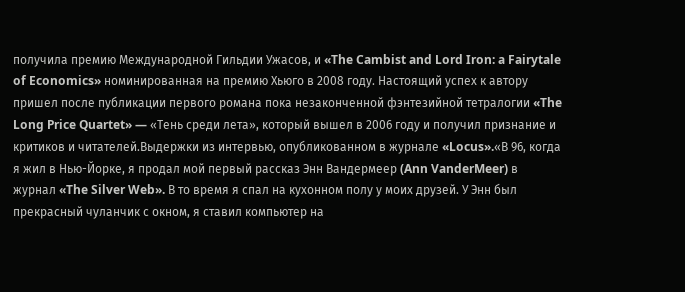получила премию Международной Гильдии Ужасов, и «The Cambist and Lord Iron: a Fairytale of Economics» номинированная на премию Хьюго в 2008 году. Настоящий успех к автору пришел после публикации первого романа пока незаконченной фэнтезийной тетралогии «The Long Price Quartet» — «Тень среди лета», который вышел в 2006 году и получил признание и критиков и читателей.Выдержки из интервью, опубликованном в журнале «Locus».«В 96, когда я жил в Нью-Йорке, я продал мой первый рассказ Энн Вандермеер (Ann VanderMeer) в журнал «The Silver Web». В то время я спал на кухонном полу у моих друзей. У Энн был прекрасный чуланчик с окном, я ставил компьютер на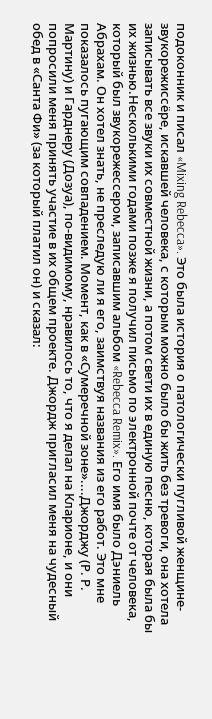подоконник и писал «Mixing Rebecca». Это была история о патологически пугливой женщине-звукорежиссёре, искавшей человека, с которым можно было бы жить без тревоги, она хотела записывать все звуки их совместной жизни, а потом свети их в единую песню, которая была бы их жизнью.Несколькими годами позже я получил письмо по электронной почте от человека, который был звукорежессером, записавшим альбом «Rebecca Remix». Его имя было Дэниель Абрахам. Он хотел знать, не преследую ли я его, заимствуя названия из его работ. Это мне показалось пугающим совпадением. Момент, как в «Сумеречной зоне»....Джорджу (Р. Р. Мартину) и Гарднеру (Дозуа), по-видимому, нравилось то, что я делал на Кларионе, и они попросили меня принять участие в их общем проекте. Джордж пригласил меня на чудесный обед в «Санта Фи» (за который платил он) и сказал: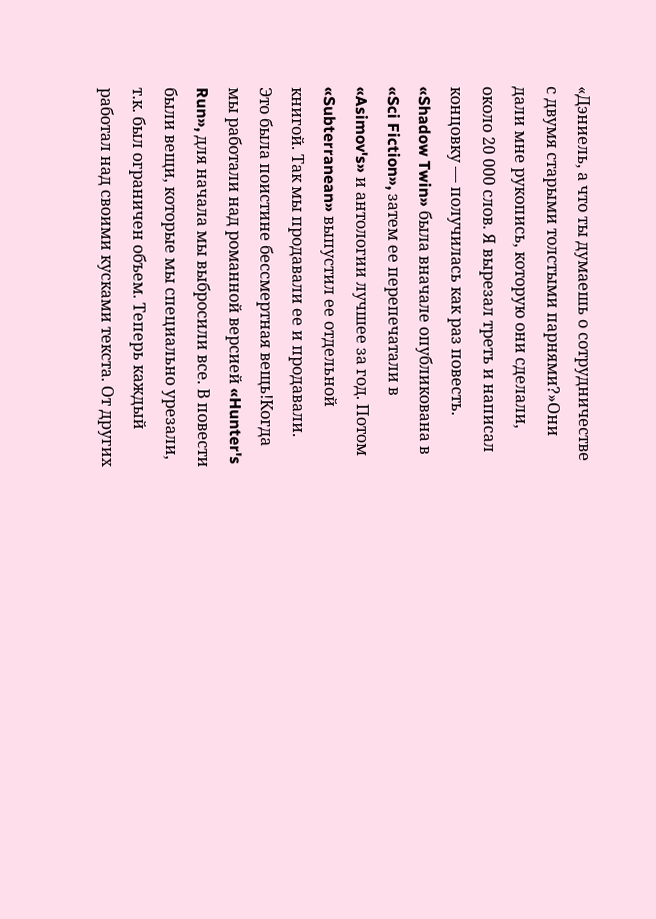«Дэниель, а что ты думаешь о сотрудничестве с двумя старыми толстыми парнями?»Они дали мне рукопись, которую они сделали, около 20 000 слов. Я вырезал треть и написал концовку — получилась как раз повесть. «Shadow Twin» была вначале опубликована в «Sci Fiction», затем ее перепечатали в «Asimov's» и антологии лучшее за год. Потом «Subterranean» выпустил ее отдельной книгой. Так мы продавали ее и продавали. Это была поистине бессмертная вещь!Когда мы работали над романной версией «Hunter's Run», для начала мы выбросили все. В повести были вещи, которые мы специально урезали, т.к. был ограничен объем. Теперь каждый работал над своими кусками текста. От других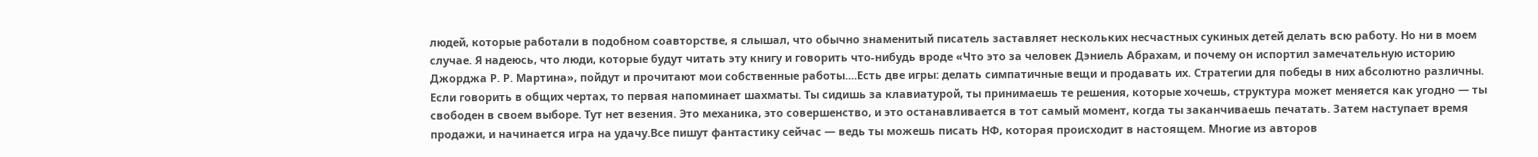людей, которые работали в подобном соавторстве, я слышал, что обычно знаменитый писатель заставляет нескольких несчастных сукиных детей делать всю работу. Но ни в моем случае. Я надеюсь, что люди, которые будут читать эту книгу и говорить что-нибудь вроде «Что это за человек Дэниель Абрахам, и почему он испортил замечательную историю Джорджа Р. Р. Мартина», пойдут и прочитают мои собственные работы....Есть две игры: делать симпатичные вещи и продавать их. Стратегии для победы в них абсолютно различны. Если говорить в общих чертах, то первая напоминает шахматы. Ты сидишь за клавиатурой, ты принимаешь те решения, которые хочешь, структура может меняется как угодно — ты свободен в своем выборе. Тут нет везения. Это механика, это совершенство, и это останавливается в тот самый момент, когда ты заканчиваешь печатать. Затем наступает время продажи, и начинается игра на удачу.Все пишут фантастику сейчас — ведь ты можешь писать НФ, которая происходит в настоящем. Многие из авторов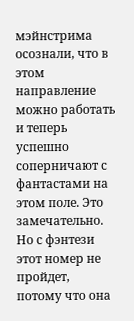мэйнстрима осознали, что в этом направление можно работать и теперь успешно соперничают с фантастами на этом поле. Это замечательно. Но с фэнтези этот номер не пройдет, потому что она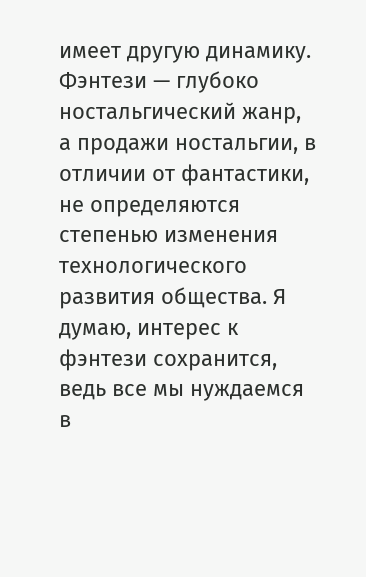имеет другую динамику. Фэнтези — глубоко ностальгический жанр, а продажи ностальгии, в отличии от фантастики, не определяются степенью изменения технологического развития общества. Я думаю, интерес к фэнтези сохранится, ведь все мы нуждаемся в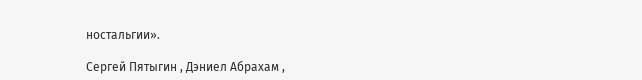ностальгии».

Сергей Пятыгин , Дэниел Абрахам ,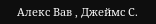Алекс Вав , Джеймс С.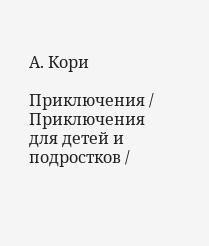А. Кори

Приключения / Приключения для детей и подростков /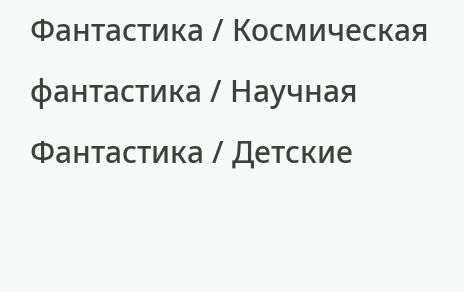Фантастика / Космическая фантастика / Научная Фантастика / Детские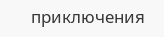приключения